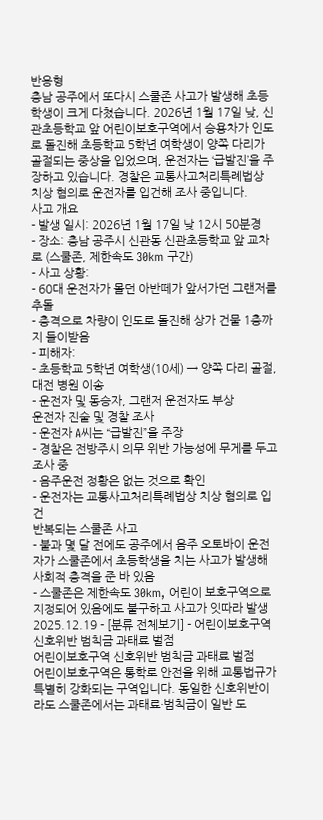반응형
충남 공주에서 또다시 스쿨존 사고가 발생해 초등학생이 크게 다쳤습니다. 2026년 1월 17일 낮, 신관초등학교 앞 어린이보호구역에서 승용차가 인도로 돌진해 초등학교 5학년 여학생이 양쪽 다리가 골절되는 중상을 입었으며, 운전자는 ‘급발진’을 주장하고 있습니다. 경찰은 교통사고처리특례법상 치상 혐의로 운전자를 입건해 조사 중입니다.
사고 개요
- 발생 일시: 2026년 1월 17일 낮 12시 50분경
- 장소: 충남 공주시 신관동 신관초등학교 앞 교차로 (스쿨존, 제한속도 30km 구간)
- 사고 상황:
- 60대 운전자가 몰던 아반떼가 앞서가던 그랜저를 추돌
- 충격으로 차량이 인도로 돌진해 상가 건물 1층까지 들이받음
- 피해자:
- 초등학교 5학년 여학생(10세) → 양쪽 다리 골절, 대전 병원 이송
- 운전자 및 동승자, 그랜저 운전자도 부상
운전자 진술 및 경찰 조사
- 운전자 A씨는 “급발진”을 주장
- 경찰은 전방주시 의무 위반 가능성에 무게를 두고 조사 중
- 음주운전 정황은 없는 것으로 확인
- 운전자는 교통사고처리특례법상 치상 혐의로 입건
반복되는 스쿨존 사고
- 불과 몇 달 전에도 공주에서 음주 오토바이 운전자가 스쿨존에서 초등학생을 치는 사고가 발생해 사회적 충격을 준 바 있음
- 스쿨존은 제한속도 30km, 어린이 보호구역으로 지정되어 있음에도 불구하고 사고가 잇따라 발생
2025.12.19 - [분류 전체보기] - 어린이보호구역 신호위반 범칙금 과태료 벌점
어린이보호구역 신호위반 범칙금 과태료 벌점
어린이보호구역은 통학로 안전을 위해 교통법규가 특별히 강화되는 구역입니다. 동일한 신호위반이라도 스쿨존에서는 과태료·범칙금이 일반 도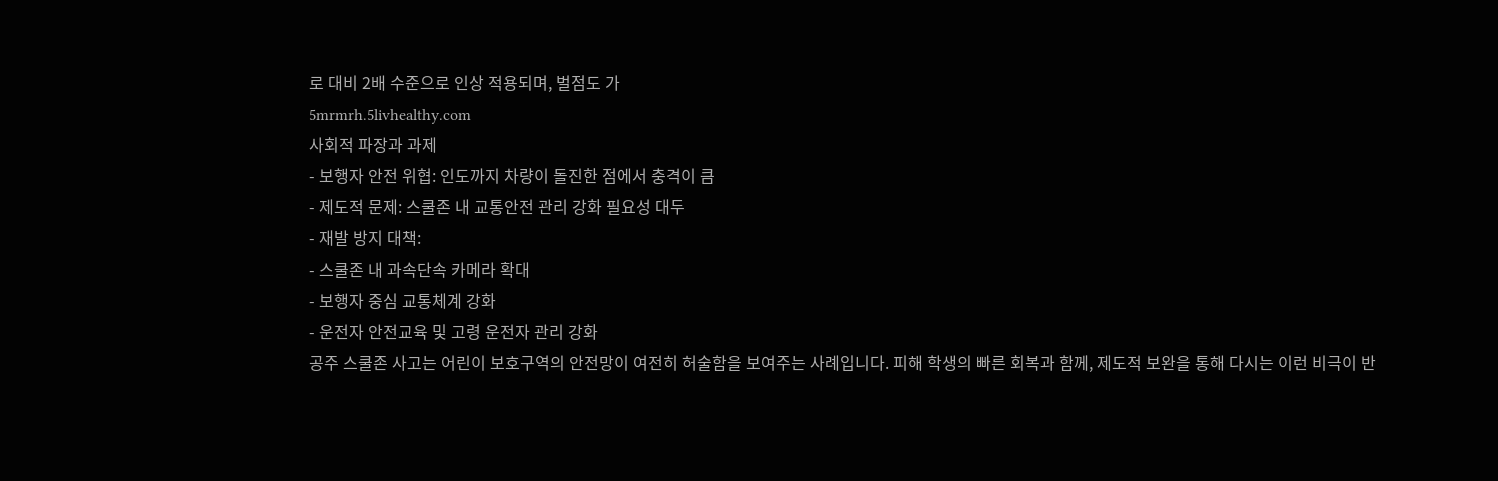로 대비 2배 수준으로 인상 적용되며, 벌점도 가
5mrmrh.5livhealthy.com
사회적 파장과 과제
- 보행자 안전 위협: 인도까지 차량이 돌진한 점에서 충격이 큼
- 제도적 문제: 스쿨존 내 교통안전 관리 강화 필요성 대두
- 재발 방지 대책:
- 스쿨존 내 과속단속 카메라 확대
- 보행자 중심 교통체계 강화
- 운전자 안전교육 및 고령 운전자 관리 강화
공주 스쿨존 사고는 어린이 보호구역의 안전망이 여전히 허술함을 보여주는 사례입니다. 피해 학생의 빠른 회복과 함께, 제도적 보완을 통해 다시는 이런 비극이 반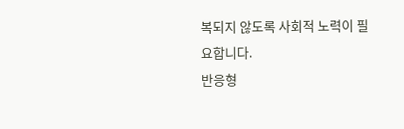복되지 않도록 사회적 노력이 필요합니다.
반응형